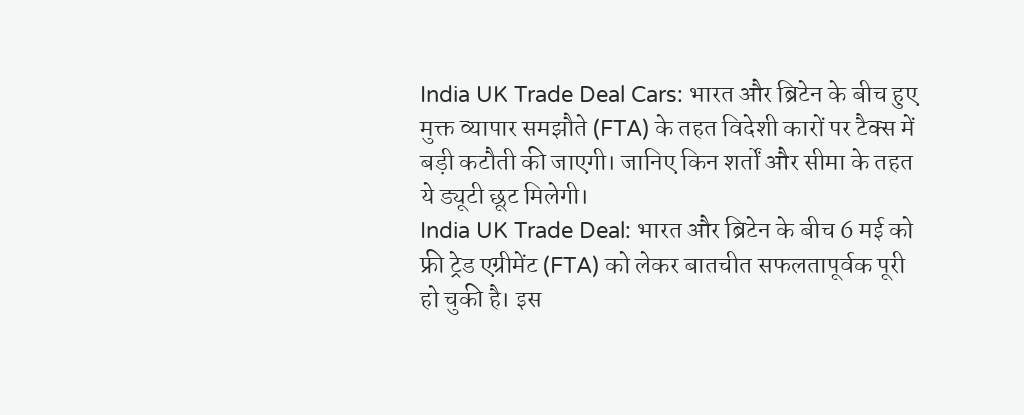India UK Trade Deal Cars: भारत और ब्रिटेन के बीच हुए मुक्त व्यापार समझौते (FTA) के तहत विदेशी कारों पर टैक्स में बड़ी कटौती की जाएगी। जानिए किन शर्तों और सीमा के तहत ये ड्यूटी छूट मिलेगी।
India UK Trade Deal: भारत और ब्रिटेन के बीच 6 मई को फ्री ट्रेड एग्रीमेंट (FTA) को लेकर बातचीत सफलतापूर्वक पूरी हो चुकी है। इस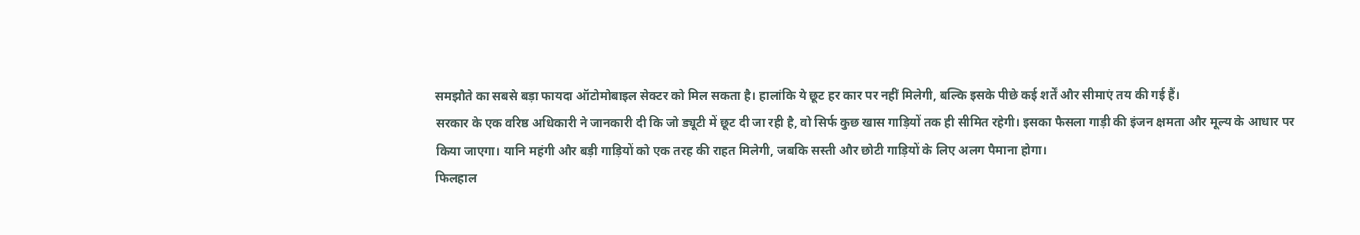समझौते का सबसे बड़ा फायदा ऑटोमोबाइल सेक्टर को मिल सकता है। हालांकि ये छूट हर कार पर नहीं मिलेगी, बल्कि इसके पीछे कई शर्तें और सीमाएं तय की गई हैं।
सरकार के एक वरिष्ठ अधिकारी ने जानकारी दी कि जो ड्यूटी में छूट दी जा रही है, वो सिर्फ कुछ खास गाड़ियों तक ही सीमित रहेगी। इसका फैसला गाड़ी की इंजन क्षमता और मूल्य के आधार पर किया जाएगा। यानि महंगी और बड़ी गाड़ियों को एक तरह की राहत मिलेगी, जबकि सस्ती और छोटी गाड़ियों के लिए अलग पैमाना होगा।
फिलहाल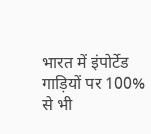भारत में इंपोर्टेड गाड़ियों पर 100% से भी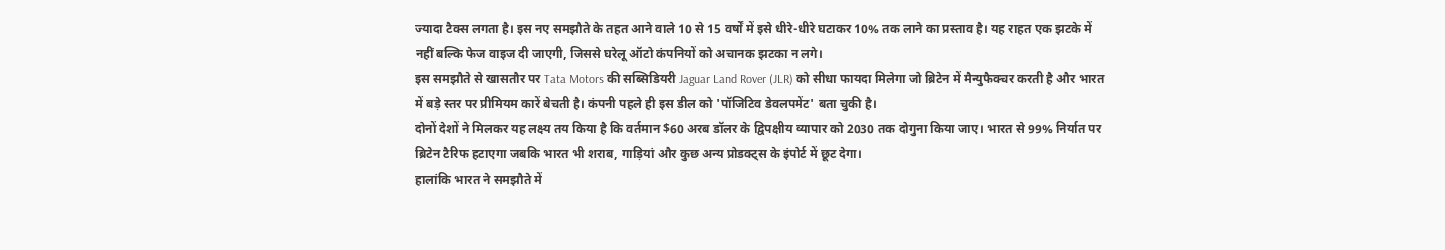ज्यादा टैक्स लगता है। इस नए समझौते के तहत आने वाले 10 से 15 वर्षों में इसे धीरे-धीरे घटाकर 10% तक लाने का प्रस्ताव है। यह राहत एक झटके में नहीं बल्कि फेज वाइज दी जाएगी, जिससे घरेलू ऑटो कंपनियों को अचानक झटका न लगे।
इस समझौते से खासतौर पर Tata Motors की सब्सिडियरी Jaguar Land Rover (JLR) को सीधा फायदा मिलेगा जो ब्रिटेन में मैन्युफैक्चर करती है और भारत में बड़े स्तर पर प्रीमियम कारें बेचती है। कंपनी पहले ही इस डील को 'पॉजिटिव डेवलपमेंट' बता चुकी है।
दोनों देशों ने मिलकर यह लक्ष्य तय किया है कि वर्तमान $60 अरब डॉलर के द्विपक्षीय व्यापार को 2030 तक दोगुना किया जाए। भारत से 99% निर्यात पर ब्रिटेन टैरिफ हटाएगा जबकि भारत भी शराब, गाड़ियां और कुछ अन्य प्रोडक्ट्स के इंपोर्ट में छूट देगा।
हालांकि भारत ने समझौते में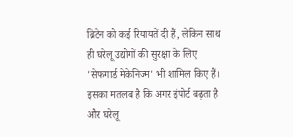ब्रिटेन को कई रियायतें दी हैं, लेकिन साथ ही घरेलू उद्योगों की सुरक्षा के लिए 'सेफगार्ड मेकेनिज्म' भी शामिल किए हैं। इसका मतलब है कि अगर इंपोर्ट बढ़ता है और घरेलू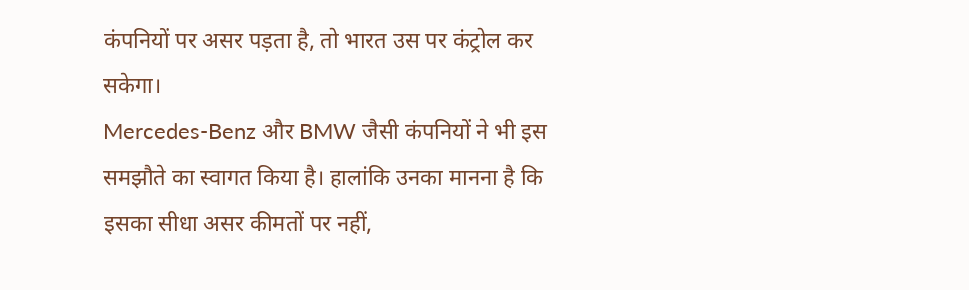कंपनियों पर असर पड़ता है, तो भारत उस पर कंट्रोल कर सकेगा।
Mercedes-Benz और BMW जैसी कंपनियों ने भी इस समझौते का स्वागत किया है। हालांकि उनका मानना है कि इसका सीधा असर कीमतों पर नहीं,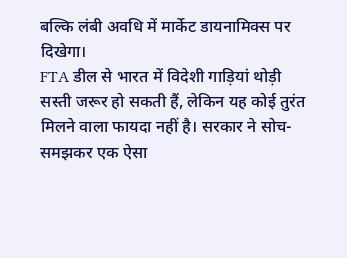बल्कि लंबी अवधि में मार्केट डायनामिक्स पर दिखेगा।
FTA डील से भारत में विदेशी गाड़ियां थोड़ी सस्ती जरूर हो सकती हैं, लेकिन यह कोई तुरंत मिलने वाला फायदा नहीं है। सरकार ने सोच-समझकर एक ऐसा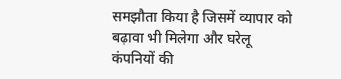समझौता किया है जिसमें व्यापार को बढ़ावा भी मिलेगा और घरेलू कंपनियों की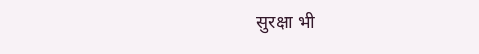सुरक्षा भी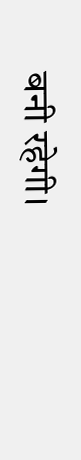बनी रहेगी।